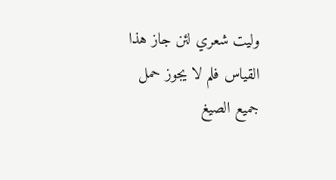وليت شعري لئن جاز هذا القياس فلم لا يجوز حمل جميع الصيغ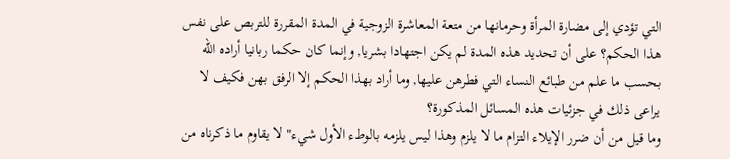التي تؤدي إلى مضارة المرأة وحرمانها من متعة المعاشرة الزوجية في المدة المقررة للتربص على نفس هذا الحكم؟ على أن تحديد هذه المدة لم يكن اجتهادا بشريا, وإنما كان حكما ربانيا أراده الله بحسب ما علم من طبائع النساء التي فطرهن عليها, وما أراد بهذا الحكم إلا الرفق بهن فكيف لا يراعى ذلك في جزئيات هذه المسائل المذكورة؟
وما قيل من أن ضرر الإيلاء التزام ما لا يلزم وهذا ليس يلزمه بالوطء الأول شيء" لا يقاوم ما ذكرناه من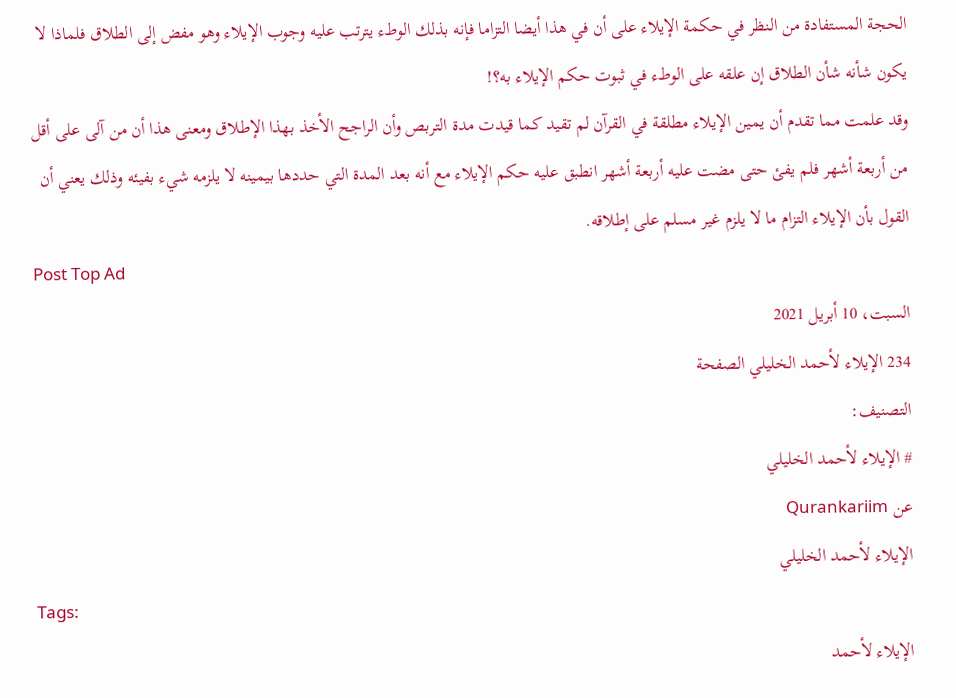الحجة المستفادة من النظر في حكمة الإيلاء على أن في هذا أيضا التزاما فإنه بذلك الوطء يترتب عليه وجوب الإيلاء وهو مفض إلى الطلاق فلماذا لا يكون شأنه شأن الطلاق إن علقه على الوطء في ثبوت حكم الإيلاء به؟!
وقد علمت مما تقدم أن يمين الإيلاء مطلقة في القرآن لم تقيد كما قيدت مدة التربص وأن الراجح الأخذ بهذا الإطلاق ومعنى هذا أن من آلى على أقل من أربعة أشهر فلم يفئ حتى مضت عليه أربعة أشهر انطبق عليه حكم الإيلاء مع أنه بعد المدة التي حددها بيمينه لا يلزمه شيء بفيئه وذلك يعني أن القول بأن الإيلاء التزام ما لا يلزم غير مسلم على إطلاقه.
Post Top Ad
السبت، 10 أبريل 2021
234 الإيلاء لأحمد الخليلي الصفحة
التصنيف:
# الإيلاء لأحمد الخليلي
عن Qurankariim
الإيلاء لأحمد الخليلي
Tags:
الإيلاء لأحمد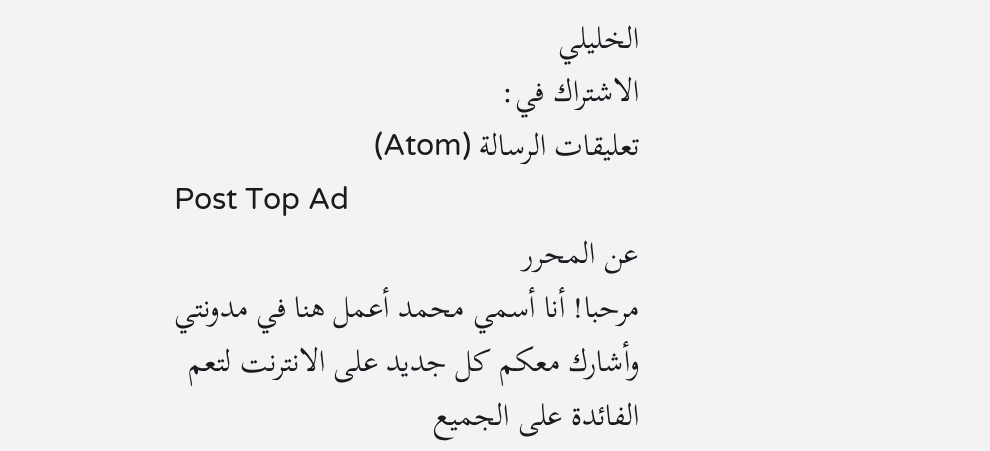الخليلي
الاشتراك في:
تعليقات الرسالة (Atom)
Post Top Ad
عن المحرر
مرحبا! أنا أسمي محمد أعمل هنا في مدونتي وأشارك معكم كل جديد على الانترنت لتعم الفائدة على الجميع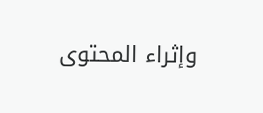وإثراء المحتوى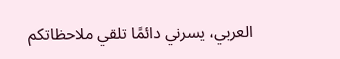العربي، يسرني دائمًا تلقي ملاحظاتكم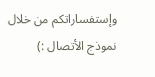وإستفساراتكم من خلال نموذج الأتصال :)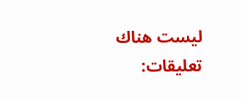ليست هناك تعليقات: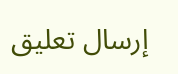إرسال تعليق